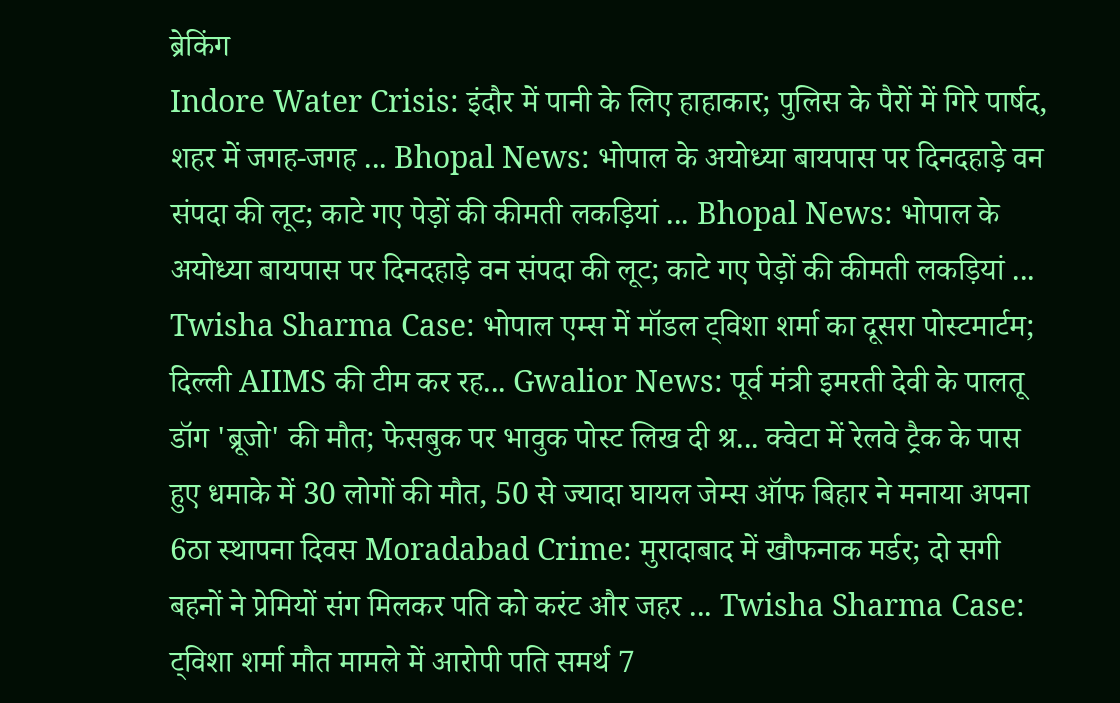ब्रेकिंग
Indore Water Crisis: इंदौर में पानी के लिए हाहाकार; पुलिस के पैरों में गिरे पार्षद, शहर में जगह-जगह ... Bhopal News: भोपाल के अयोध्या बायपास पर दिनदहाड़े वन संपदा की लूट; काटे गए पेड़ों की कीमती लकड़ियां ... Bhopal News: भोपाल के अयोध्या बायपास पर दिनदहाड़े वन संपदा की लूट; काटे गए पेड़ों की कीमती लकड़ियां ... Twisha Sharma Case: भोपाल एम्स में मॉडल ट्विशा शर्मा का दूसरा पोस्टमार्टम; दिल्ली AIIMS की टीम कर रह... Gwalior News: पूर्व मंत्री इमरती देवी के पालतू डॉग 'ब्रूजो' की मौत; फेसबुक पर भावुक पोस्ट लिख दी श्र... क्वेटा में रेलवे ट्रैक के पास हुए धमाके में 30 लोगों की मौत, 50 से ज्यादा घायल जेम्स ऑफ बिहार ने मनाया अपना 6ठा स्थापना दिवस Moradabad Crime: मुरादाबाद में खौफनाक मर्डर; दो सगी बहनों ने प्रेमियों संग मिलकर पति को करंट और जहर ... Twisha Sharma Case: ट्विशा शर्मा मौत मामले में आरोपी पति समर्थ 7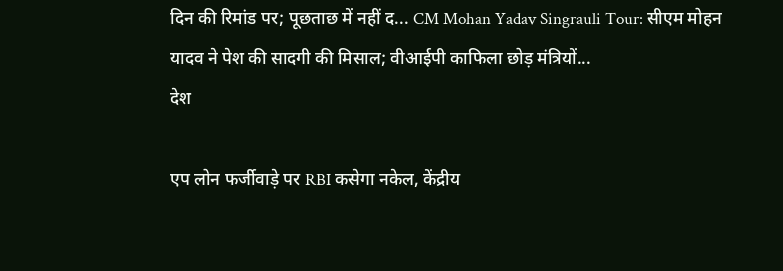दिन की रिमांड पर; पूछताछ में नहीं द... CM Mohan Yadav Singrauli Tour: सीएम मोहन यादव ने पेश की सादगी की मिसाल; वीआईपी काफिला छोड़ मंत्रियों...
देश

एप लोन फर्जीवाड़े पर RBI कसेगा नकेल, केंद्रीय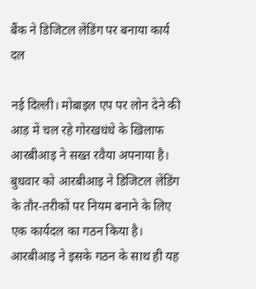बैंक ने डिजिटल लेंडिंग पर बनाया कार्य दल

नई दिल्ली। मोबाइल एप पर लोन देने की आड़ में चल रहे गोरखधंधे के खिलाफ आरबीआइ ने सख्त रवैया अपनाया है। बुधवार को आरबीआइ ने डिजिटल लेंडिंग के तौर-तरीकों पर नियम बनाने के लिए एक कार्यदल का गठन किया है। आरबीआइ ने इसके गठन के साथ ही यह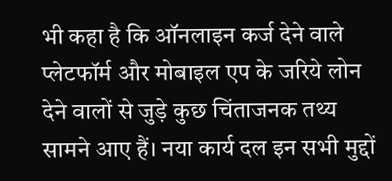भी कहा है कि ऑनलाइन कर्ज देने वाले प्लेटफॉर्म और मोबाइल एप के जरिये लोन देने वालों से जुड़े कुछ चिंताजनक तथ्य सामने आए हैं। नया कार्य दल इन सभी मुद्दों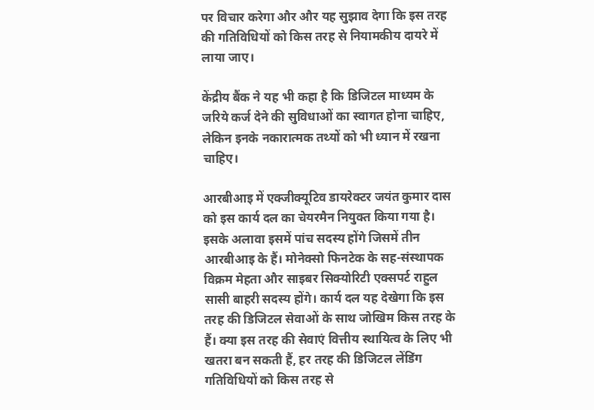पर विचार करेगा और और यह सुझाव देगा कि इस तरह की गतिविधियों को किस तरह से नियामकीय दायरे में लाया जाए।

केंद्रीय बैंक ने यह भी कहा है कि डिजिटल माध्यम के जरिये कर्ज देने की सुविधाओं का स्वागत होना चाहिए, लेकिन इनके नकारात्मक तथ्यों को भी ध्यान में रखना चाहिए।

आरबीआइ में एक्जीक्यूटिव डायरेक्टर जयंत कुमार दास को इस कार्य दल का चेयरमैन नियुक्त किया गया है। इसके अलावा इसमें पांच सदस्य होंगे जिसमें तीन आरबीआइ के हैं। मोनेक्सो फिनटेक के सह-संस्थापक विक्रम मेहता और साइबर सिक्योरिटी एक्सपर्ट राहुल सासी बाहरी सदस्य होंगे। कार्य दल यह देखेगा कि इस तरह की डिजिटल सेवाओं के साथ जोखिम किस तरह के हैं। क्या इस तरह की सेवाएं वित्तीय स्थायित्व के लिए भी खतरा बन सकती हैं, हर तरह की डिजिटल लेंडिंग गतिविधियों को किस तरह से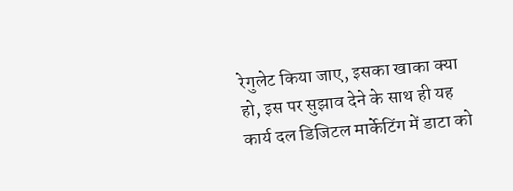रेगुलेट किया जाए, इसका खाका क्या हो, इस पर सुझाव देने के साथ ही यह कार्य दल डिजिटल मार्केटिंग में डाटा को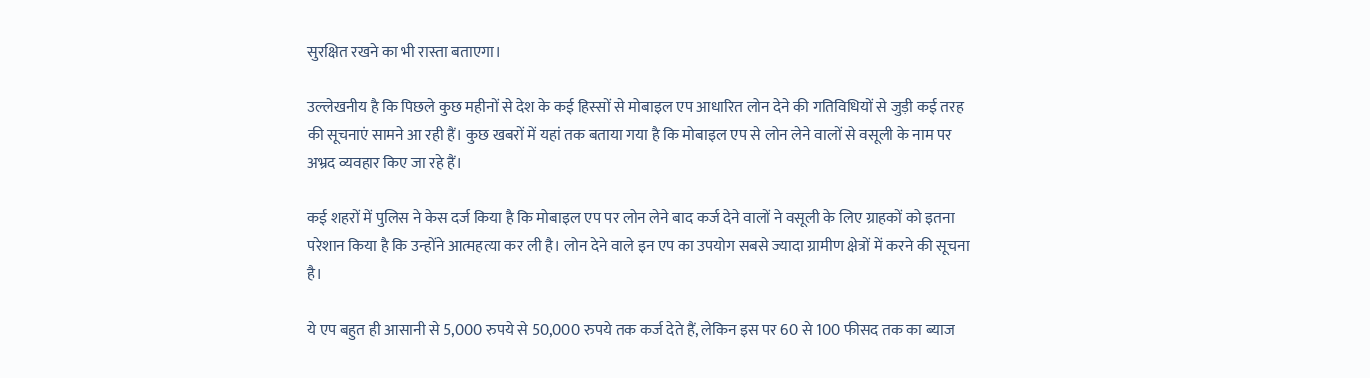सुरक्षित रखने का भी रास्ता बताएगा।

उल्लेखनीय है कि पिछले कुछ महीनों से देश के कई हिस्सों से मोबाइल एप आधारित लोन देने की गतिविधियों से जुड़ी कई तरह की सूचनाएं सामने आ रही हैं। कुछ खबरों में यहां तक बताया गया है कि मोबाइल एप से लोन लेने वालों से वसूली के नाम पर अभ्रद व्यवहार किए जा रहे हैं।

कई शहरों में पुलिस ने केस दर्ज किया है कि मोबाइल एप पर लोन लेने बाद कर्ज देने वालों ने वसूली के लिए ग्राहकों को इतना परेशान किया है कि उन्होंने आत्महत्या कर ली है। लोन देने वाले इन एप का उपयोग सबसे ज्यादा ग्रामीण क्षेत्रों में करने की सूचना है।

ये एप बहुत ही आसानी से 5,000 रुपये से 50,000 रुपये तक कर्ज देते हैं, लेकिन इस पर 60 से 100 फीसद तक का ब्याज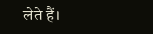लेते हैं।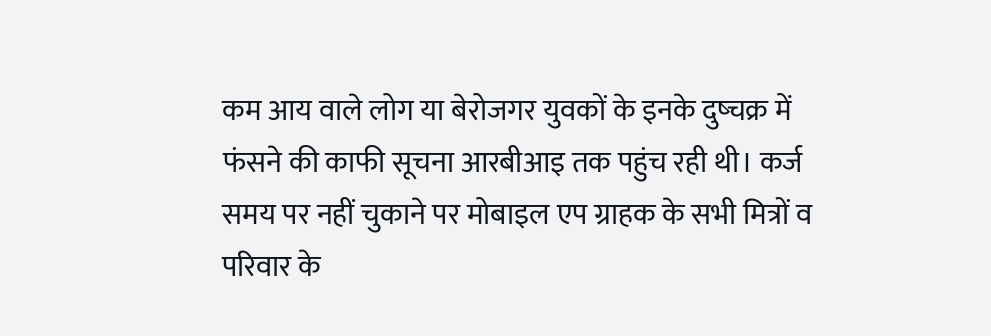कम आय वाले लोग या बेरोजगर युवकों के इनके दुष्चक्र में फंसने की काफी सूचना आरबीआइ तक पहुंच रही थी। कर्ज समय पर नहीं चुकाने पर मोबाइल एप ग्राहक के सभी मित्रों व परिवार के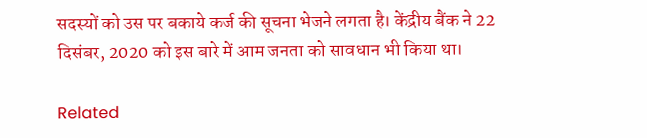सदस्यों को उस पर बकाये कर्ज की सूचना भेजने लगता है। केंद्रीय बैंक ने 22 दिसंबर, 2020 को इस बारे में आम जनता को सावधान भी किया था।

Related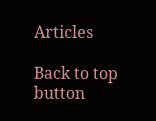Articles

Back to top button